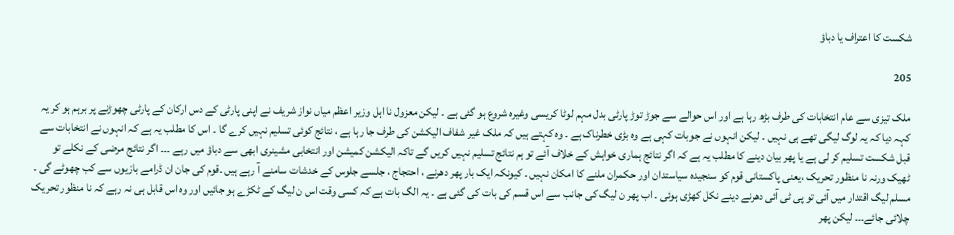شکست کا اعتراف یا دباؤ

205

ملک تیزی سے عام انتخابات کی طرف بڑھ رہا ہے اور اس حوالے سے جوڑ توڑ پارٹی بدل مہم لوٹا کریسی وغیرہ شروع ہو گئی ہے ۔ لیکن معزول نا اہل وزیر اعظم میاں نواز شریف نے اپنی پارٹی کے دس ارکان کے پارٹی چھوڑنے پر برہم ہو کر یہ کہہ دیا کہ یہ لوگ لیگی تھے ہی نہیں ۔ لیکن انہوں نے جوبات کہی ہے وہ بڑی خطرناک ہے ۔ وہ کہتے ہیں کہ ملک غیر شفاف الیکشن کی طرف جا رہا ہے ، نتائج کوئی تسلیم نہیں کرے گا ۔ اس کا مطلب یہ ہے کہ انہوں نے انتخابات سے قبل شکست تسلیم کر لی ہے یا پھر بیان دینے کا مطلب یہ ہے کہ اگر نتائج ہماری خواہش کے خلاف آئے تو ہم نتائج تسلیم نہیں کریں گے تاکہ الیکشن کمیشن اور انتخابی مشینری ابھی سے دباؤ میں رہے ۔۔۔ اگر نتائج مرضی کے نکلے تو ٹھیک ورنہ نا منظور تحریک ،یعنی پاکستانی قوم کو سنجیدہ سیاستدان اور حکمران ملنے کا امکان نہیں ۔ کیونکہ ایک بار پھر دھرنے ، احتجاج ، جلسے جلوس کے خدشات سامنے آ رہے ہیں ۔قوم کی جان ان ڈرامے بازیوں سے کب چھوٹے گی ۔ مسلم لیگ اقتدار میں آئی تو پی ٹی آئی دھرنے دینے نکل کھڑی ہوئی ۔ اب پھر ن لیگ کی جانب سے اس قسم کی بات کی گئی ہے ۔ یہ الگ بات ہے کہ کسی وقت اس ن لیگ کے ٹکڑے ہو جائیں اور وہ اس قابل ہی نہ رہے کہ نا منظور تحریک چلائی جائے۔۔۔ لیکن پھر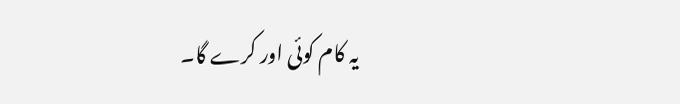یہ کام کوئی اور کرے گا۔